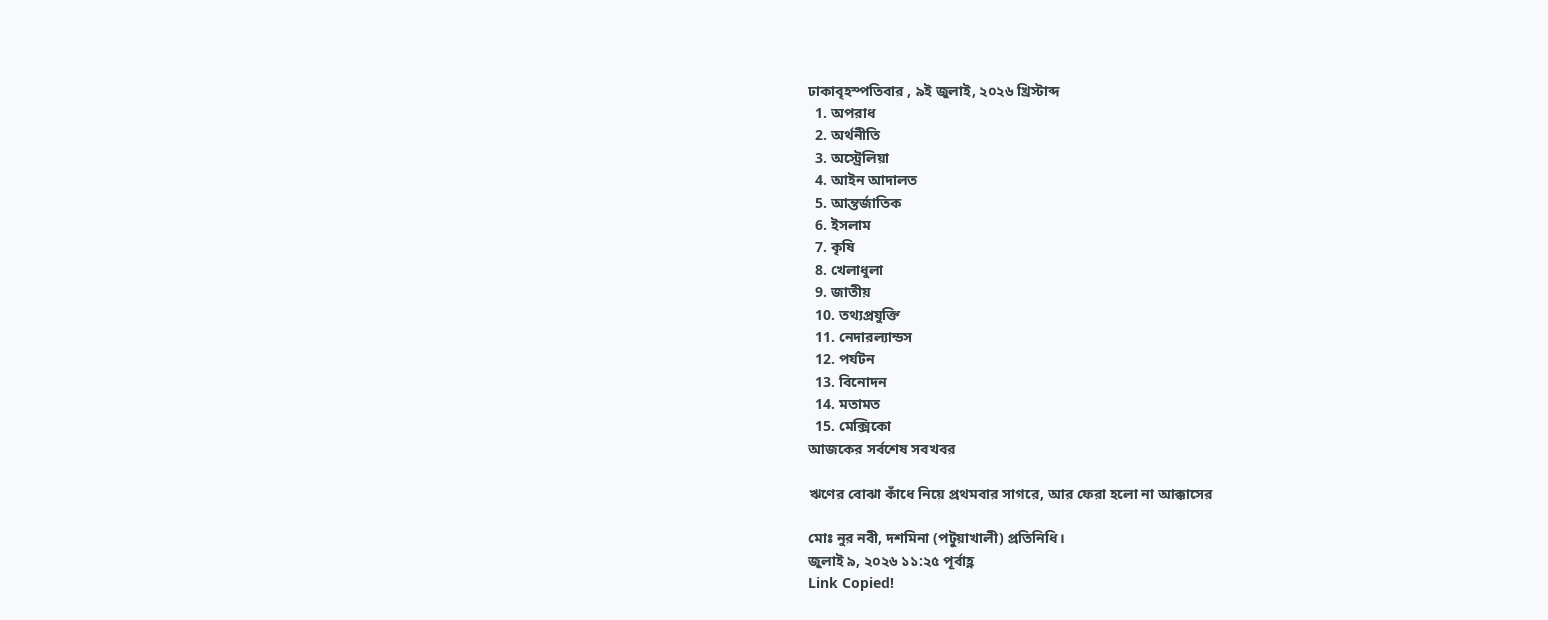ঢাকাবৃহস্পতিবার , ৯ই জুলাই, ২০২৬ খ্রিস্টাব্দ
  1. অপরাধ
  2. অর্থনীতি
  3. অস্ট্রেলিয়া
  4. আইন আদালত
  5. আন্তর্জাতিক
  6. ইসলাম
  7. কৃষি
  8. খেলাধুলা
  9. জাতীয়
  10. তথ্যপ্রযুক্তি
  11. নেদারল্যান্ডস
  12. পর্যটন
  13. বিনোদন
  14. মতামত
  15. মেক্সিকো
আজকের সর্বশেষ সবখবর

ঋণের বোঝা কাঁধে নিয়ে প্রথমবার সাগরে, আর ফেরা হলো না আক্কাসের

মোঃ নুর নবী, দশমিনা (পটুয়াখালী) প্রতিনিধি।
জুলাই ৯, ২০২৬ ১১:২৫ পূর্বাহ্ণ
Link Copied!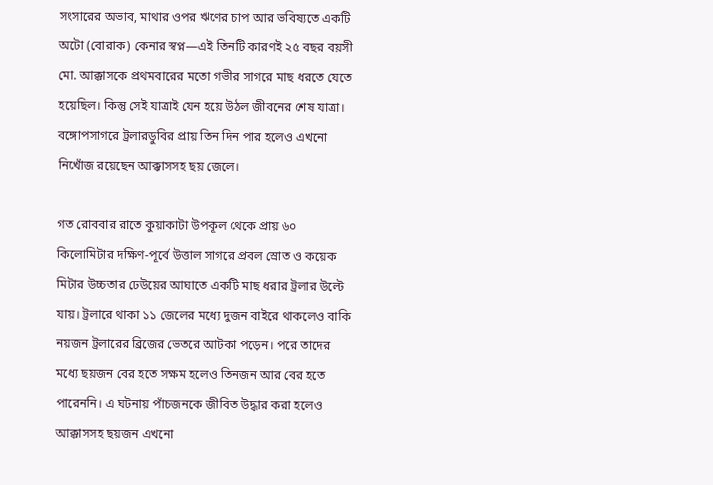সংসারের অভাব, মাথার ওপর ঋণের চাপ আর ভবিষ্যতে একটি অটো (বোরাক) কেনার স্বপ্ন—এই তিনটি কারণই ২৫ বছর বয়সী মো. আক্কাসকে প্রথমবারের মতো গভীর সাগরে মাছ ধরতে যেতে হয়েছিল। কিন্তু সেই যাত্রাই যেন হয়ে উঠল জীবনের শেষ যাত্রা। বঙ্গোপসাগরে ট্রলারডুবির প্রায় তিন দিন পার হলেও এখনো নিখোঁজ রয়েছেন আক্কাসসহ ছয় জেলে।

গত রোববার রাতে কুয়াকাটা উপকূল থেকে প্রায় ৬০ কিলোমিটার দক্ষিণ-পূর্বে উত্তাল সাগরে প্রবল স্রোত ও কয়েক মিটার উচ্চতার ঢেউয়ের আঘাতে একটি মাছ ধরার ট্রলার উল্টে যায়। ট্রলারে থাকা ১১ জেলের মধ্যে দুজন বাইরে থাকলেও বাকি নয়জন ট্রলারের ব্রিজের ভেতরে আটকা পড়েন। পরে তাদের মধ্যে ছয়জন বের হতে সক্ষম হলেও তিনজন আর বের হতে পারেননি। এ ঘটনায় পাঁচজনকে জীবিত উদ্ধার করা হলেও আক্কাসসহ ছয়জন এখনো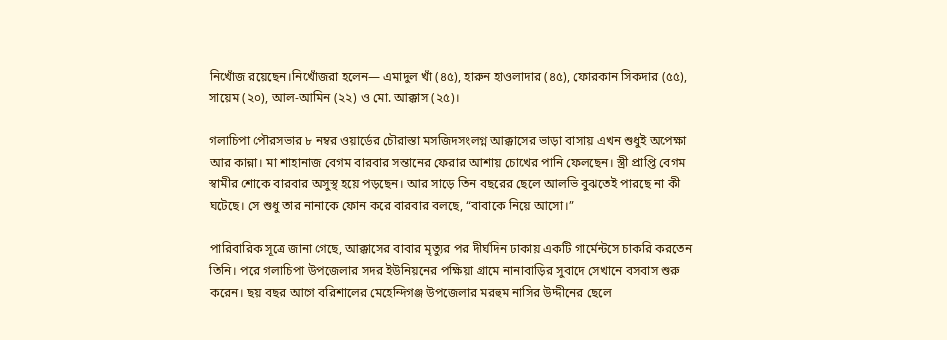নিখোঁজ রয়েছেন।নিখোঁজরা হলেন— এমাদুল খাঁ (৪৫), হারুন হাওলাদার (৪৫), ফোরকান সিকদার (৫৫), সায়েম (২০), আল-আমিন (২২) ও মো. আক্কাস (২৫)।

গলাচিপা পৌরসভার ৮ নম্বর ওয়ার্ডের চৌরাস্তা মসজিদসংলগ্ন আক্কাসের ভাড়া বাসায় এখন শুধুই অপেক্ষা আর কান্না। মা শাহানাজ বেগম বারবার সন্তানের ফেরার আশায় চোখের পানি ফেলছেন। স্ত্রী প্রাপ্তি বেগম স্বামীর শোকে বারবার অসুস্থ হয়ে পড়ছেন। আর সাড়ে তিন বছরের ছেলে আলভি বুঝতেই পারছে না কী ঘটেছে। সে শুধু তার নানাকে ফোন করে বারবার বলছে, “বাবাকে নিয়ে আসো।”

পারিবারিক সূত্রে জানা গেছে, আক্কাসের বাবার মৃত্যুর পর দীর্ঘদিন ঢাকায় একটি গার্মেন্টসে চাকরি করতেন তিনি। পরে গলাচিপা উপজেলার সদর ইউনিয়নের পক্ষিয়া গ্রামে নানাবাড়ির সুবাদে সেখানে বসবাস শুরু করেন। ছয় বছর আগে বরিশালের মেহেন্দিগঞ্জ উপজেলার মরহুম নাসির উদ্দীনের ছেলে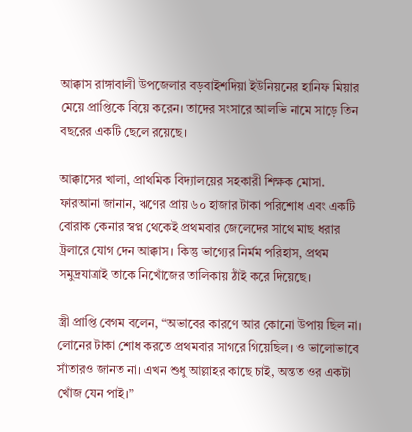আক্কাস রাঙ্গাবালী উপজেলার বড়বাইশদিয়া ইউনিয়নের হানিফ মিয়ার মেয়ে প্রাপ্তিকে বিয়ে করেন। তাদের সংসারে আলভি নামে সাড়ে তিন বছরের একটি ছেলে রয়েছে।

আক্কাসের খালা, প্রাথমিক বিদ্যালয়ের সহকারী শিক্ষক মোসা. ফারআনা জানান, ঋণের প্রায় ৬০ হাজার টাকা পরিশোধ এবং একটি বোরাক কেনার স্বপ্ন থেকেই প্রথমবার জেলেদের সাথে মাছ ধরার ট্রলারে যোগ দেন আক্কাস। কিন্তু ভাগ্যের নির্মম পরিহাস, প্রথম সমুদ্রযাত্রাই তাকে নিখোঁজের তালিকায় ঠাঁই করে দিয়েছে।

স্ত্রী প্রাপ্তি বেগম বলেন, “অভাবের কারণে আর কোনো উপায় ছিল না। লোনের টাকা শোধ করতে প্রথমবার সাগরে গিয়েছিল। ও ভালোভাবে সাঁতারও জানত না। এখন শুধু আল্লাহর কাছে চাই, অন্তত ওর একটা খোঁজ যেন পাই।”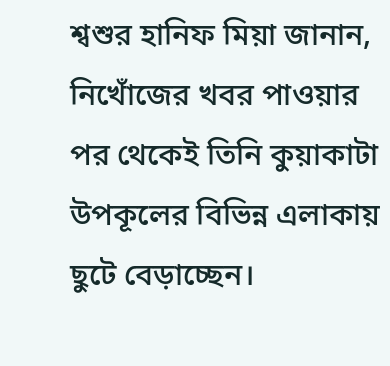শ্বশুর হানিফ মিয়া জানান, নিখোঁজের খবর পাওয়ার পর থেকেই তিনি কুয়াকাটা উপকূলের বিভিন্ন এলাকায় ছুটে বেড়াচ্ছেন।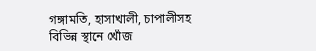গঙ্গামতি, হাসাখালী, চাপালীসহ বিভিন্ন স্থানে খোঁজ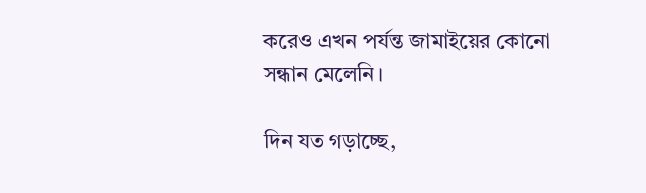করেও এখন পর্যন্ত জামাইয়ের কোনো সন্ধান মেলেনি।

দিন যত গড়াচ্ছে,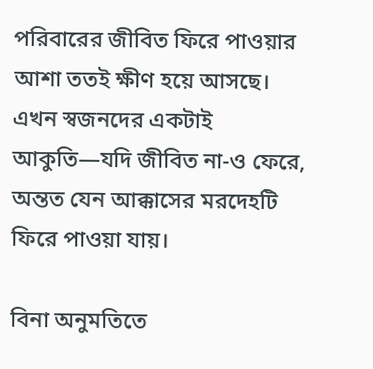পরিবারের জীবিত ফিরে পাওয়ার আশা ততই ক্ষীণ হয়ে আসছে। এখন স্বজনদের একটাই আকুতি—যদি জীবিত না-ও ফেরে, অন্তত যেন আক্কাসের মরদেহটি ফিরে পাওয়া যায়।

বিনা অনুমতিতে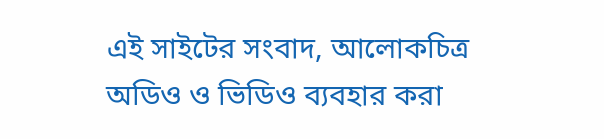এই সাইটের সংবাদ, আলোকচিত্র অডিও ও ভিডিও ব্যবহার করা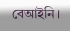বেআইনি।